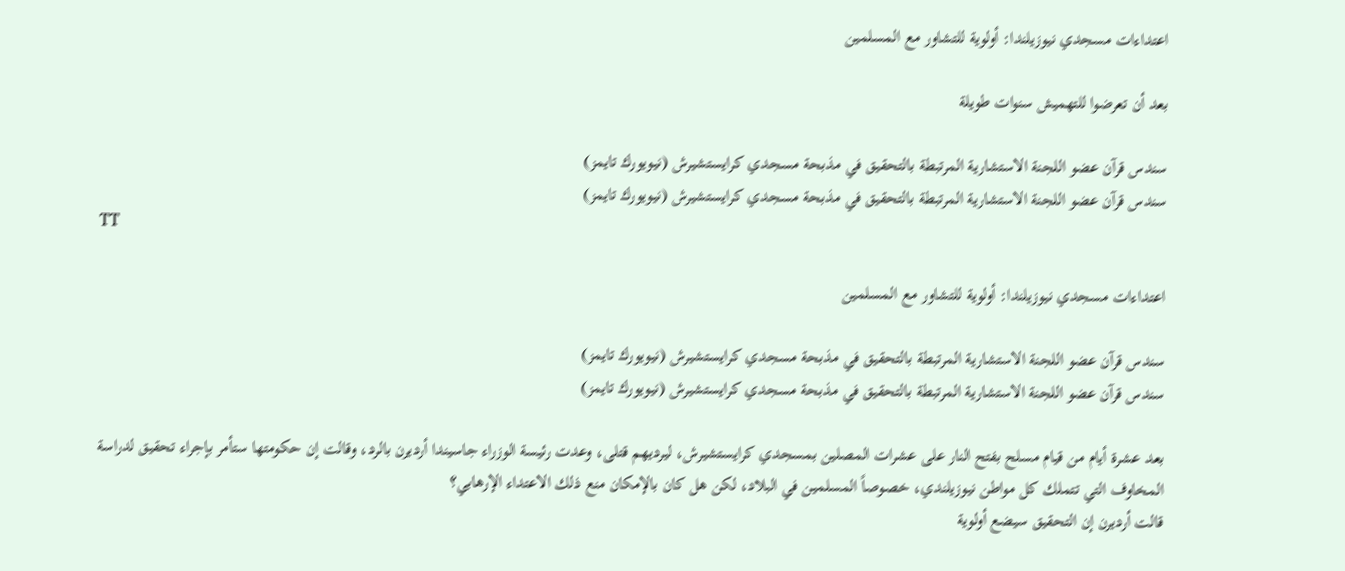اعتداءات مسجدي نيوزيلندا: أولوية للتشاور مع المسلمين

بعد أن تعرضوا للتهميش سنوات طويلة

سندس قرآن عضو اللجنة الاستشارية المرتبطة بالتحقيق في مذبحة مسجدي كرايستشيرش (نيويورك تايمز)
سندس قرآن عضو اللجنة الاستشارية المرتبطة بالتحقيق في مذبحة مسجدي كرايستشيرش (نيويورك تايمز)
TT

اعتداءات مسجدي نيوزيلندا: أولوية للتشاور مع المسلمين

سندس قرآن عضو اللجنة الاستشارية المرتبطة بالتحقيق في مذبحة مسجدي كرايستشيرش (نيويورك تايمز)
سندس قرآن عضو اللجنة الاستشارية المرتبطة بالتحقيق في مذبحة مسجدي كرايستشيرش (نيويورك تايمز)

بعد عشرة أيام من قيام مسلح بفتح النار على عشرات المصلين بمسجدي كرايستشيرش، ليرديهم قتلى، وعدت رئيسة الوزراء جاسيندا أرديرن بالرد، وقالت إن حكومتها ستأمر بإجراء تحقيق لدراسة المخاوف التي تتملك كل مواطن نيوزيلندي، خصوصاً المسلمين في البلاد، لكن هل كان بالإمكان منع ذلك الاعتداء الإرهابي؟
قالت أرديرن إن التحقيق سيضع أولوية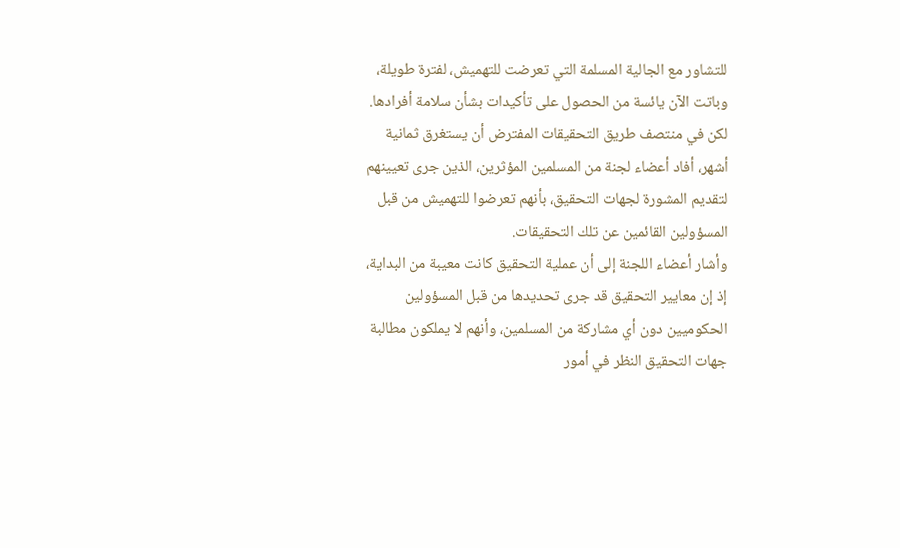للتشاور مع الجالية المسلمة التي تعرضت للتهميش، لفترة طويلة، وباتت الآن يائسة من الحصول على تأكيدات بشأن سلامة أفرادها.
لكن في منتصف طريق التحقيقات المفترض أن يستغرق ثمانية أشهر، أفاد أعضاء لجنة من المسلمين المؤثرين، الذين جرى تعيينهم لتقديم المشورة لجهات التحقيق، بأنهم تعرضوا للتهميش من قبل المسؤولين القائمين عن تلك التحقيقات.
وأشار أعضاء اللجنة إلى أن عملية التحقيق كانت معيبة من البداية، إذ إن معايير التحقيق قد جرى تحديدها من قبل المسؤولين الحكوميين دون أي مشاركة من المسلمين، وأنهم لا يملكون مطالبة جهات التحقيق النظر في أمور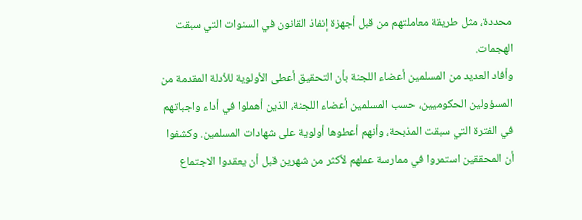محددة، مثل طريقة معاملتهم من قبل أجهزة إنفاذ القانون في السنوات التي سبقت الهجمات.
وأفاد العديد من المسلمين أعضاء اللجنة بأن التحقيق أعطى الأولوية للأدلة المقدمة من المسؤولين الحكوميين، حسب المسلمين أعضاء اللجنة، الذين أهملوا في أداء واجباتهم في الفترة التي سبقت المذبحة، وأنهم أعطوها أولوية على شهادات المسلمين. وكشفوا أن المحققين استمروا في ممارسة عملهم لأكثر من شهرين قبل أن يعقدوا الاجتماع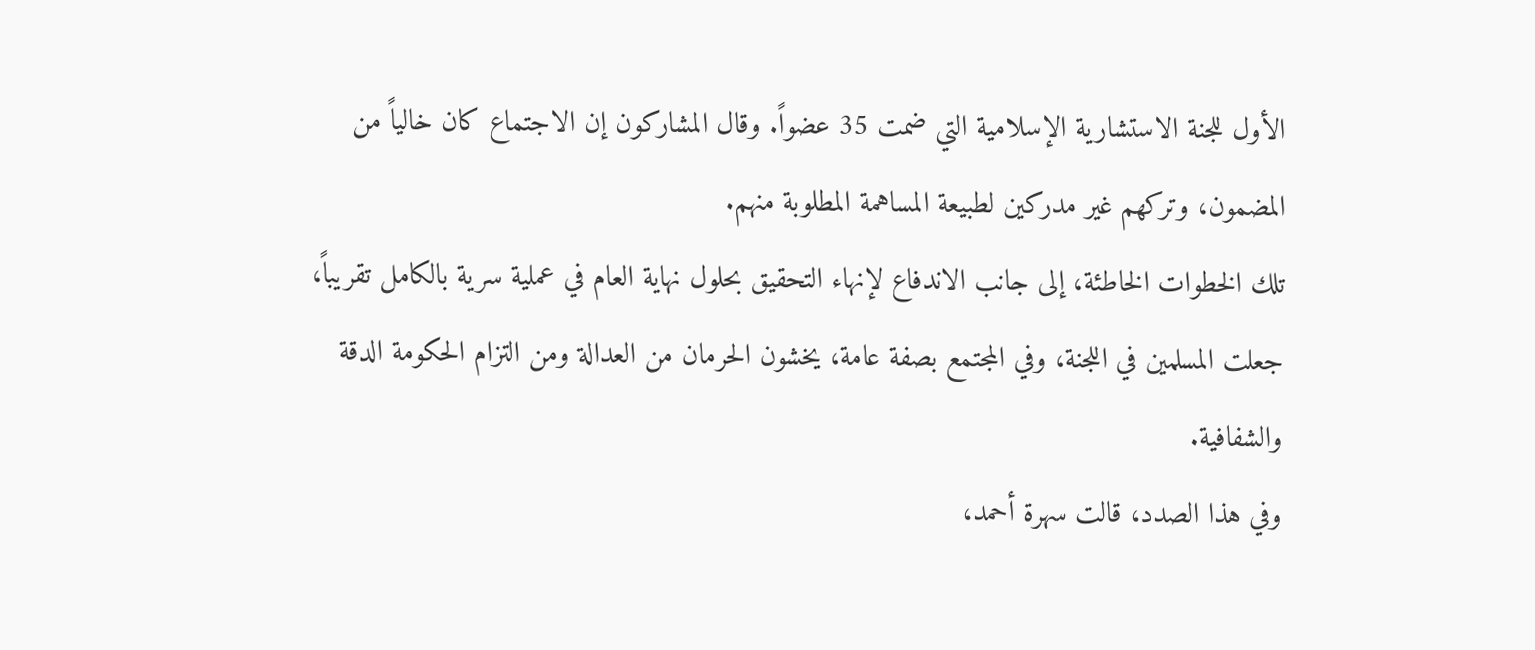الأول للجنة الاستشارية الإسلامية التي ضمت 35 عضواً. وقال المشاركون إن الاجتماع كان خالياً من المضمون، وتركهم غير مدركين لطبيعة المساهمة المطلوبة منهم.
تلك الخطوات الخاطئة، إلى جانب الاندفاع لإنهاء التحقيق بحلول نهاية العام في عملية سرية بالكامل تقريباً، جعلت المسلمين في اللجنة، وفي المجتمع بصفة عامة، يخشون الحرمان من العدالة ومن التزام الحكومة الدقة والشفافية.
وفي هذا الصدد، قالت سهرة أحمد،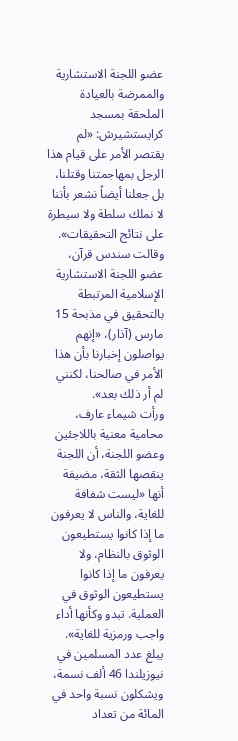عضو اللجنة الاستشارية والممرضة بالعيادة الملحقة بمسجد كرايستشيرش: «لم يقتصر الأمر على قيام هذا الرجل بمهاجمتنا وقتلنا، بل جعلنا أيضاً نشعر بأننا لا نملك سلطة ولا سيطرة على نتائج التحقيقات».
وقالت سندس قرآن، عضو اللجنة الاستشارية الإسلامية المرتبطة بالتحقيق في مذبحة 15 مارس (آذار)، «إنهم يواصلون إخبارنا بأن هذا الأمر في صالحنا، لكنني لم أر ذلك بعد».
ورأت شيماء عارف، محامية معنية باللاجئين وعضو اللجنة، أن اللجنة ينقصها الثقة، مضيفة أنها «ليست شفافة للغاية، والناس لا يعرفون ما إذا كانوا يستطيعون الوثوق بالنظام، ولا يعرفون ما إذا كانوا يستطيعون الوثوق في العملية. تبدو وكأنها أداء واجب ورمزية للغاية».
يبلغ عدد المسلمين في نيوزيلندا 46 ألف نسمة، ويشكلون نسبة واحد في المائة من تعداد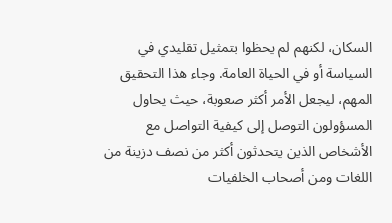السكان، لكنهم لم يحظوا بتمثيل تقليدي في السياسة أو في الحياة العامة. وجاء هذا التحقيق المهم، ليجعل الأمر أكثر صعوبة، حيث يحاول المسؤولون التوصل إلى كيفية التواصل مع الأشخاص الذين يتحدثون أكثر من نصف دزينة من اللغات ومن أصحاب الخلفيات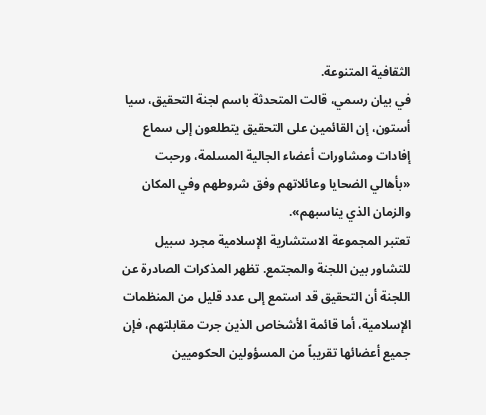الثقافية المتنوعة.
في بيان رسمي، قالت المتحدثة باسم لجنة التحقيق، سيا أستون، إن القائمين على التحقيق يتطلعون إلى سماع إفادات ومشاورات أعضاء الجالية المسلمة، ورحبت «بأهالي الضحايا وعائلاتهم وفق شروطهم وفي المكان والزمان الذي يناسبهم».
تعتبر المجموعة الاستشارية الإسلامية مجرد سبيل للتشاور بين اللجنة والمجتمع. تظهر المذكرات الصادرة عن اللجنة أن التحقيق قد استمع إلى عدد قليل من المنظمات الإسلامية، أما قائمة الأشخاص الذين جرت مقابلتهم، فإن جميع أعضائها تقريباً من المسؤولين الحكوميين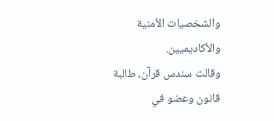والشخصيات الأمنية والأكاديميين.
وقالت سندس قرآن، طالبة قانون وعضو في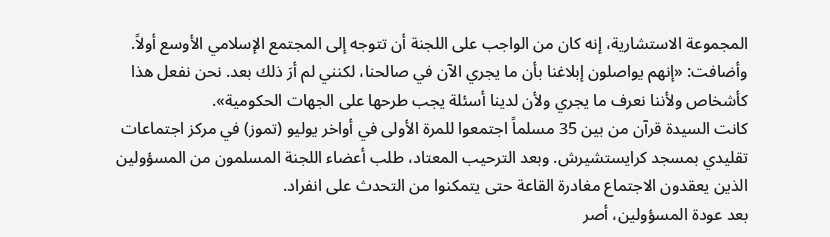المجموعة الاستشارية، إنه كان من الواجب على اللجنة أن تتوجه إلى المجتمع الإسلامي الأوسع أولاً.
وأضافت: «إنهم يواصلون إبلاغنا بأن ما يجري الآن في صالحنا، لكنني لم أرَ ذلك بعد. نحن نفعل هذا كأشخاص ولأننا نعرف ما يجري ولأن لدينا أسئلة يجب طرحها على الجهات الحكومية».
كانت السيدة قرآن من بين 35 مسلماً اجتمعوا للمرة الأولى في أواخر يوليو (تموز) في مركز اجتماعات تقليدي بمسجد كرايستشيرش. وبعد الترحيب المعتاد، طلب أعضاء اللجنة المسلمون من المسؤولين الذين يعقدون الاجتماع مغادرة القاعة حتى يتمكنوا من التحدث على انفراد.
بعد عودة المسؤولين، أصر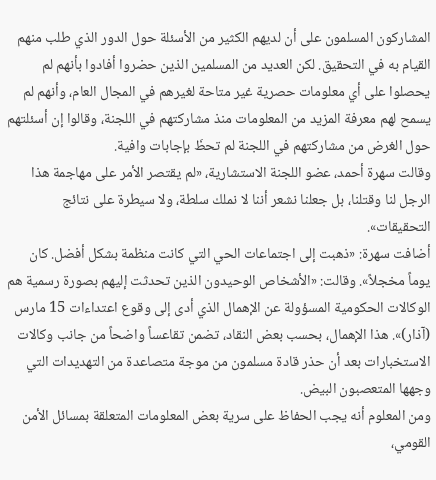المشاركون المسلمون على أن لديهم الكثير من الأسئلة حول الدور الذي طلب منهم القيام به في التحقيق. لكن العديد من المسلمين الذين حضروا أفادوا بأنهم لم يحصلوا على أي معلومات حصرية غير متاحة لغيرهم في المجال العام، وأنهم لم يسمح لهم معرفة المزيد من المعلومات منذ مشاركتهم في اللجنة، وقالوا إن أسئلتهم حول الغرض من مشاركتهم في اللجنة لم تحظَ بإجابات وافية.
وقالت سهرة أحمد، عضو اللجنة الاستشارية، «لم يقتصر الأمر على مهاجمة هذا الرجل لنا وقتلنا، بل جعلنا نشعر أننا لا نملك سلطة، ولا سيطرة على نتائج التحقيقات».
أضافت سهرة: «ذهبت إلى اجتماعات الحي التي كانت منظمة بشكل أفضل. كان يوماً مخجلاً». وقالت: «الأشخاص الوحيدون الذين تحدثت إليهم بصورة رسمية هم الوكالات الحكومية المسؤولة عن الإهمال الذي أدى إلى وقوع اعتداءات 15 مارس (آذار)». هذا الإهمال، بحسب بعض النقاد، تضمن تقاعساً واضحاً من جانب وكالات الاستخبارات بعد أن حذر قادة مسلمون من موجة متصاعدة من التهديدات التي وجهها المتعصبون البيض.
ومن المعلوم أنه يجب الحفاظ على سرية بعض المعلومات المتعلقة بمسائل الأمن القومي،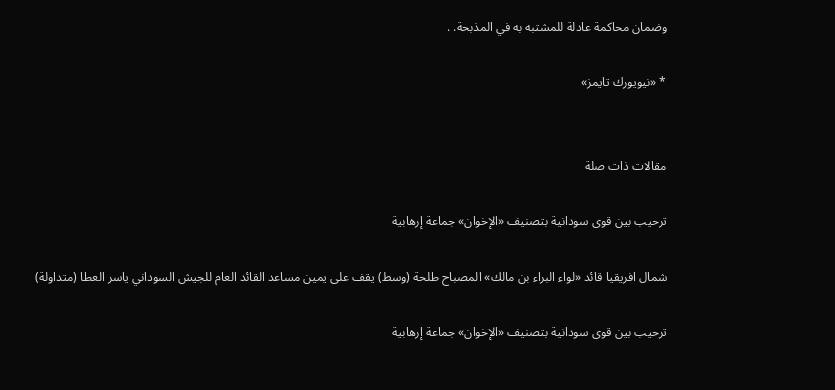وضمان محاكمة عادلة للمشتبه به في المذبحة. .

* «نيويورك تايمز»


مقالات ذات صلة

ترحيب بين قوى سودانية بتصنيف «الإخوان» جماعة إرهابية

شمال افريقيا قائد «لواء البراء بن مالك» المصباح طلحة (وسط) يقف على يمين مساعد القائد العام للجيش السوداني ياسر العطا (متداولة)

ترحيب بين قوى سودانية بتصنيف «الإخوان» جماعة إرهابية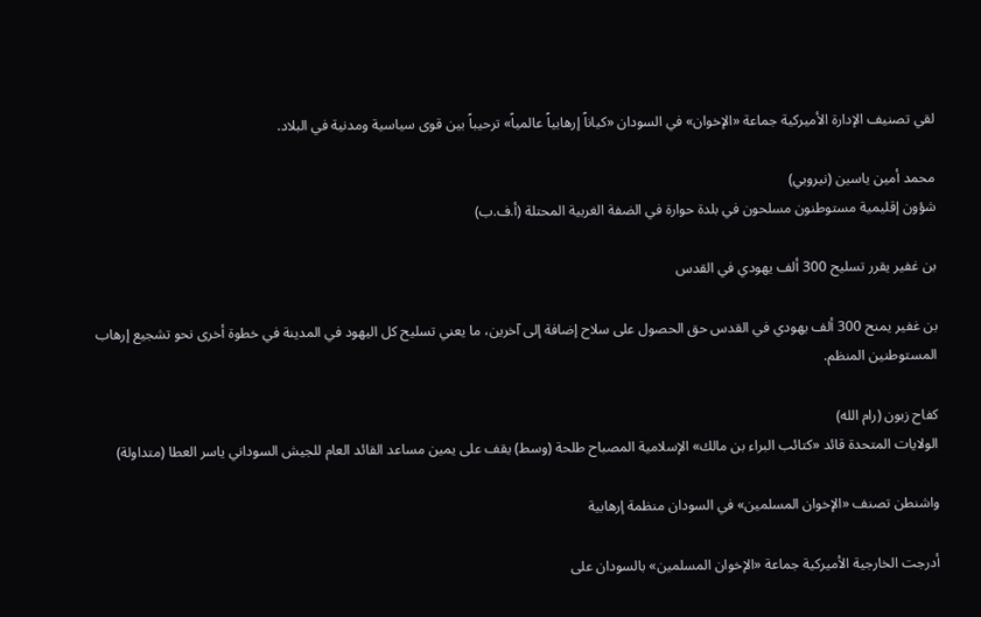لقي تصنيف الإدارة الأميركية جماعة «الإخوان» في السودان «كياناً إرهابياً عالمياً» ترحيباً بين قوى سياسية ومدنية في البلاد.

محمد أمين ياسين (نيروبي)
شؤون إقليمية مستوطنون مسلحون في بلدة حوارة في الضفة الغربية المحتلة (أ.ف.ب)

بن غفير يقرر تسليح 300 ألف يهودي في القدس

بن غفير يمنح 300 ألف يهودي في القدس حق الحصول على سلاح إضافة إلى آخرين، ما يعني تسليح كل اليهود في المدينة في خطوة أخرى نحو تشجيع إرهاب المستوطنين المنظم.

كفاح زبون (رام الله)
الولايات المتحدة قائد «كتائب البراء بن مالك» الإسلامية المصباح طلحة (وسط) يقف على يمين مساعد القائد العام للجيش السوداني ياسر العطا (متداولة)

واشنطن تصنف «الإخوان المسلمين» في السودان منظمة إرهابية

أدرجت الخارجية الأميركية جماعة «الإخوان المسلمين» بالسودان على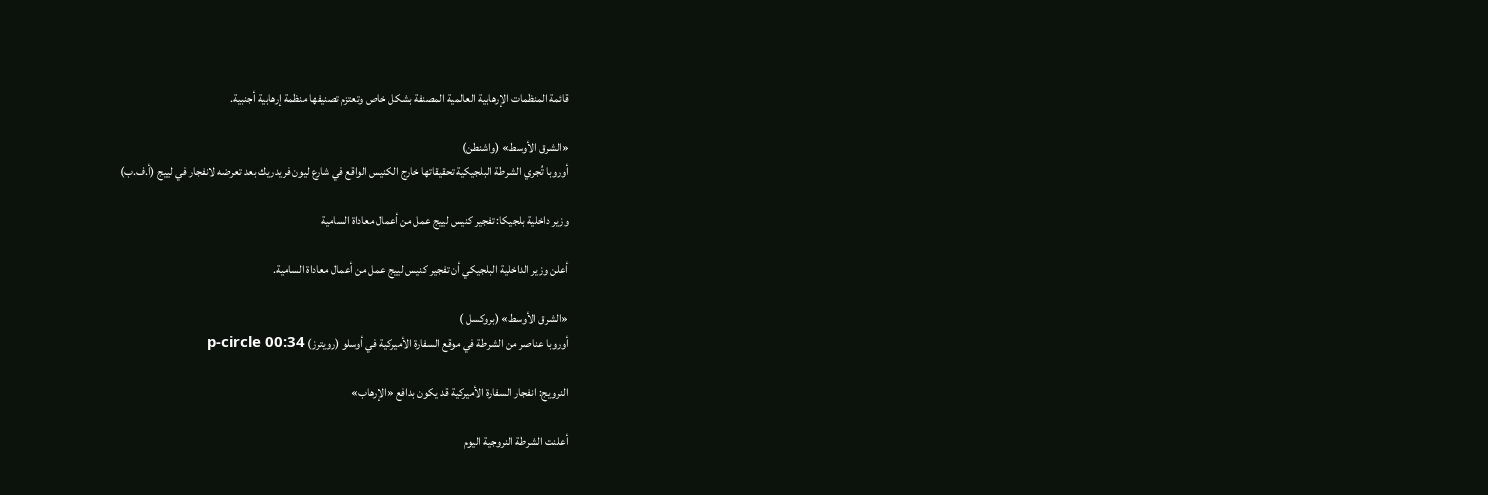قائمة المنظمات الإرهابية العالمية المصنفة بشكل خاص وتعتزم تصنيفها منظمة إرهابية أجنبية.

«الشرق الأوسط» (واشنطن)
أوروبا تُجري الشرطة البلجيكية تحقيقاتها خارج الكنيس الواقع في شارع ليون فريدريك بعد تعرضه لانفجار في لييج (أ.ف.ب)

وزير داخلية بلجيكا: تفجير كنيس لييج عمل من أعمال معاداة السامية

أعلن وزير الداخلية البلجيكي أن تفجير كنيس لييج عمل من أعمال معاداة السامية.

«الشرق الأوسط» (بروكسل )
أوروبا عناصر من الشرطة في موقع السفارة الأميركية في أوسلو (رويترز) p-circle 00:34

النرويج: انفجار السفارة الأميركية قد يكون بدافع «الإرهاب»

أعلنت الشرطة النروجية اليوم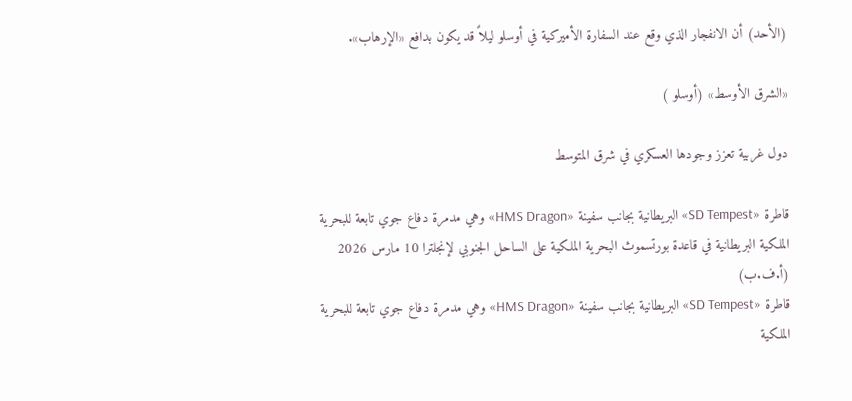(الأحد) أن الانفجار الذي وقع عند السفارة الأميركية في أوسلو ليلاً قد يكون بدافع «الإرهاب».

«الشرق الأوسط» (أوسلو )

دول غربية تعزز وجودها العسكري في شرق المتوسط

قاطرة «SD Tempest» البريطانية بجانب سفينة «HMS Dragon» وهي مدمرة دفاع جوي تابعة للبحرية الملكية البريطانية في قاعدة بورتسموث البحرية الملكية على الساحل الجنوبي لإنجلترا 10 مارس 2026 (أ.ف.ب)
قاطرة «SD Tempest» البريطانية بجانب سفينة «HMS Dragon» وهي مدمرة دفاع جوي تابعة للبحرية الملكية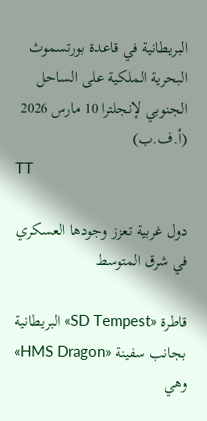البريطانية في قاعدة بورتسموث البحرية الملكية على الساحل الجنوبي لإنجلترا 10 مارس 2026 (أ.ف.ب)
TT

دول غربية تعزز وجودها العسكري في شرق المتوسط

قاطرة «SD Tempest» البريطانية بجانب سفينة «HMS Dragon» وهي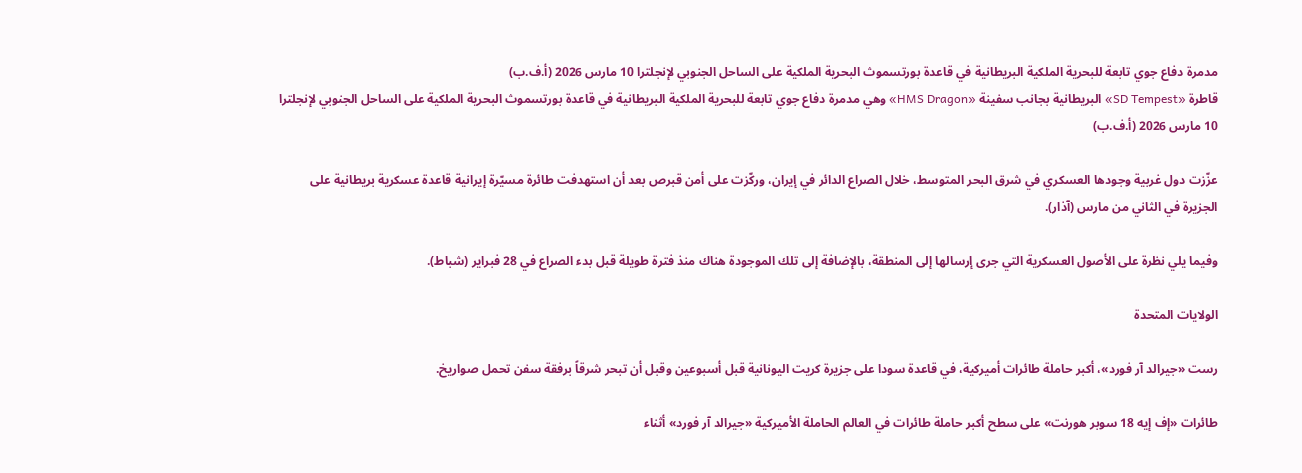مدمرة دفاع جوي تابعة للبحرية الملكية البريطانية في قاعدة بورتسموث البحرية الملكية على الساحل الجنوبي لإنجلترا 10 مارس 2026 (أ.ف.ب)
قاطرة «SD Tempest» البريطانية بجانب سفينة «HMS Dragon» وهي مدمرة دفاع جوي تابعة للبحرية الملكية البريطانية في قاعدة بورتسموث البحرية الملكية على الساحل الجنوبي لإنجلترا 10 مارس 2026 (أ.ف.ب)

عزّزت دول غربية وجودها العسكري في شرق البحر المتوسط، خلال الصراع الدائر في إيران، وركّزت على أمن قبرص بعد أن استهدفت طائرة مسيّرة إيرانية قاعدة عسكرية بريطانية على الجزيرة في الثاني من مارس (آذار).

وفيما يلي نظرة على الأصول العسكرية التي جرى إرسالها إلى المنطقة، بالإضافة إلى تلك الموجودة هناك منذ فترة طويلة قبل بدء الصراع في 28 فبراير (شباط).

الولايات المتحدة

رست «جيرالد آر فورد»، أكبر حاملة طائرات أميركية، في قاعدة سودا على جزيرة كريت اليونانية قبل أسبوعين وقبل أن تبحر شرقاً برفقة سفن تحمل صواريخ.

طائرات «إف إيه 18 سوبر هورنت» على سطح أكبر حاملة طائرات في العالم الحاملة الأميركية «جيرالد آر فورد» أثناء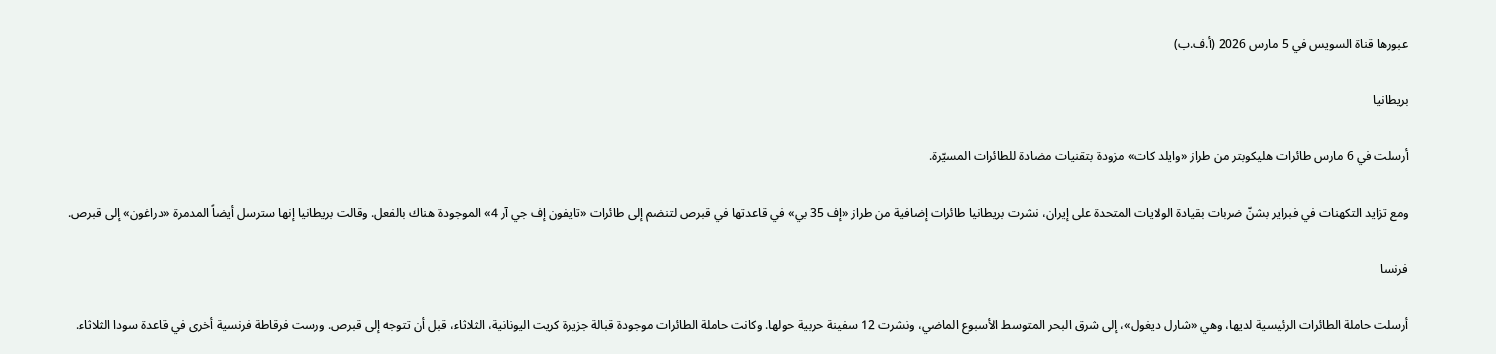عبورها قناة السويس في 5 مارس 2026 (أ.ف.ب)

بريطانيا

أرسلت في 6 مارس طائرات هليكوبتر من طراز «وايلد كات» مزودة بتقنيات مضادة للطائرات المسيّرة.

ومع تزايد التكهنات في فبراير بشنّ ضربات بقيادة الولايات المتحدة على إيران، نشرت بريطانيا طائرات إضافية من طراز «إف 35 بي» في قاعدتها في قبرص لتنضم إلى طائرات «تايفون إف جي آر 4» الموجودة هناك بالفعل. وقالت بريطانيا إنها سترسل أيضاً المدمرة «دراغون» إلى قبرص.

فرنسا

أرسلت حاملة الطائرات الرئيسية لديها، وهي «شارل ديغول»، إلى شرق البحر المتوسط الأسبوع الماضي، ونشرت 12 سفينة حربية حولها. وكانت حاملة الطائرات موجودة قبالة جزيرة كريت اليونانية، الثلاثاء، قبل أن تتوجه إلى قبرص. ورست فرقاطة فرنسية أخرى في قاعدة سودا الثلاثاء.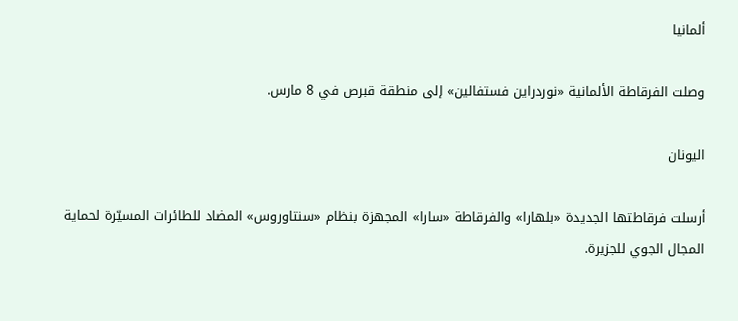ألمانيا

وصلت الفرقاطة الألمانية «نوردراين فستفالين» إلى منطقة قبرص في 8 مارس.

اليونان

أرسلت فرقاطتها الجديدة «بلهارا» والفرقاطة «سارا» المجهزة بنظام «سنتاوروس» المضاد للطائرات المسيّرة لحماية المجال الجوي للجزيرة.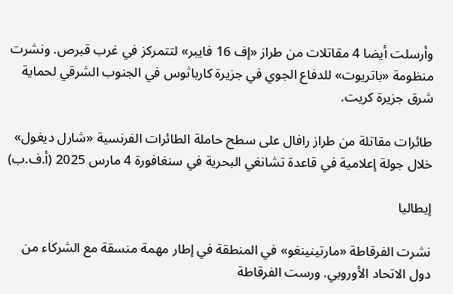وأرسلت أيضا 4 مقاتلات من طراز «إف 16 فايبر» لتتمركز في غرب قبرص. ونشرت منظومة «باتريوت» للدفاع الجوي في جزيرة كارباثوس في الجنوب الشرقي لحماية شرق جزيرة كريت.

طائرات مقاتلة من طراز رافال على سطح حاملة الطائرات الفرنسية «شارل ديغول» خلال جولة إعلامية في قاعدة تشانغي البحرية في سنغافورة 4 مارس 2025 (أ.ف.ب)

إيطاليا

نشرت الفرقاطة «مارتينينغو» في المنطقة في إطار مهمة منسقة مع الشركاء من دول الاتحاد الأوروبي. ورست الفرقاطة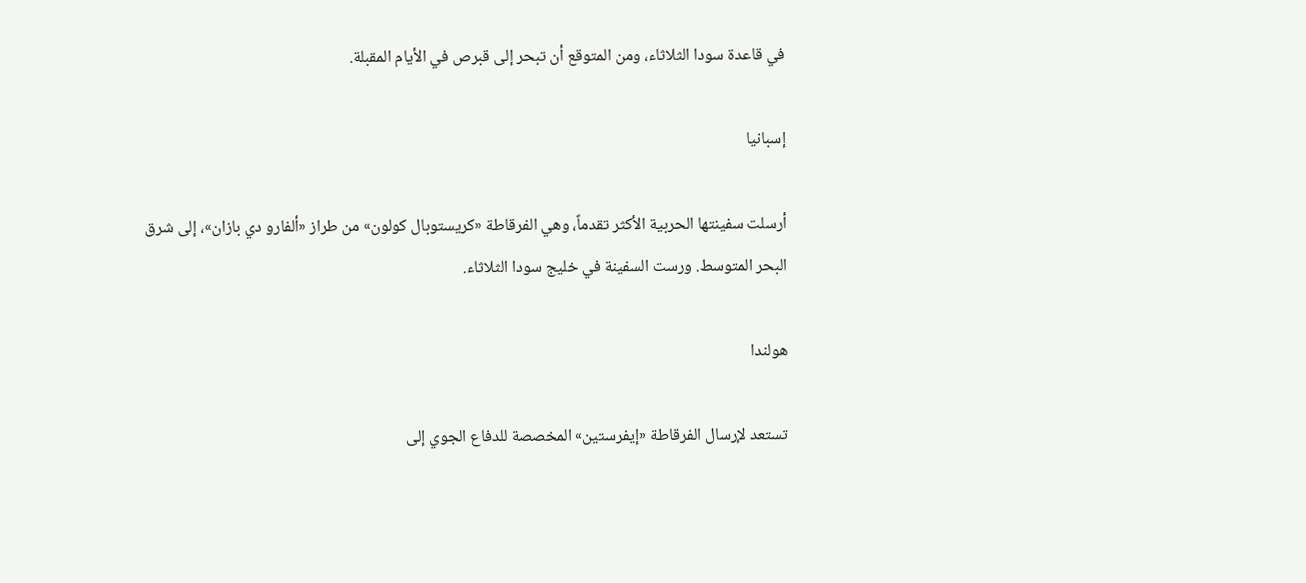في قاعدة سودا الثلاثاء، ومن المتوقع أن تبحر إلى قبرص في الأيام المقبلة.

إسبانيا

أرسلت سفينتها الحربية الأكثر تقدماً، وهي الفرقاطة «كريستوبال كولون» من طراز «ألفارو دي بازان»، إلى شرق البحر المتوسط. ورست السفينة في خليج سودا الثلاثاء.

هولندا

تستعد لإرسال الفرقاطة «إيفرستين» المخصصة للدفاع الجوي إلى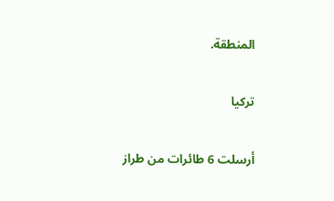المنطقة.

تركيا

أرسلت 6 طائرات من طراز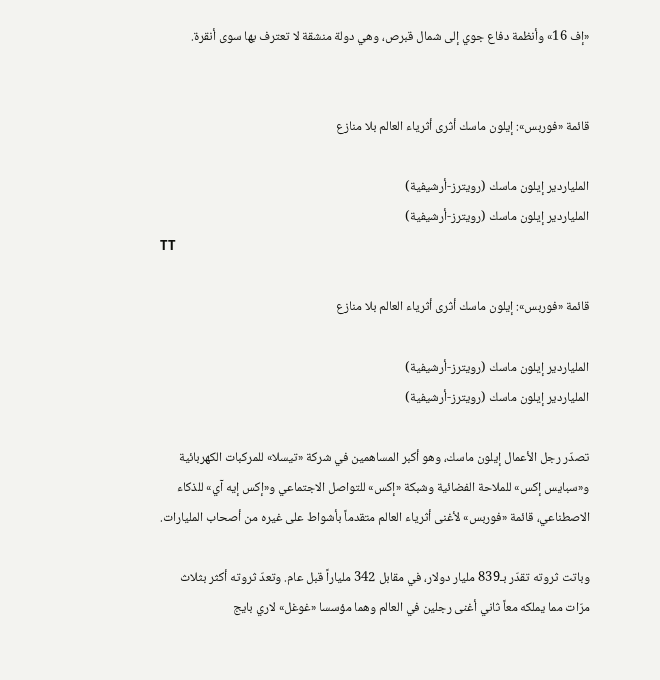«إف 16» وأنظمة دفاع جوي إلى شمال قبرص، وهي دولة منشقة لا تعترف بها سوى أنقرة.


قائمة «فوربس»: إيلون ماسك أثرى أثرياء العالم بلا منازع

الملياردير إيلون ماسك (رويترز-أرشيفية)
الملياردير إيلون ماسك (رويترز-أرشيفية)
TT

قائمة «فوربس»: إيلون ماسك أثرى أثرياء العالم بلا منازع

الملياردير إيلون ماسك (رويترز-أرشيفية)
الملياردير إيلون ماسك (رويترز-أرشيفية)

تصدّر رجل الأعمال إيلون ماسك، وهو أكبر المساهمين في شركة «تيسلا» للمركبات الكهربائية و«سبايس إكس» للملاحة الفضائية وشبكة «إكس» للتواصل الاجتماعي و«إكس إيه آي» للذكاء الاصطناعي، قائمة «فوربس» لأغنى أثرياء العالم متقدماً بأشواط على غيره من أصحاب المليارات.

وباتت ثروته تقدّر بـ839 مليار دولار، في مقابل 342 ملياراً قبل عام. وتعدّ ثروته أكثر بثلاث مرّات مما يملكه معاً ثاني أغنى رجلين في العالم وهما مؤسسا «غوغل» لاري بايج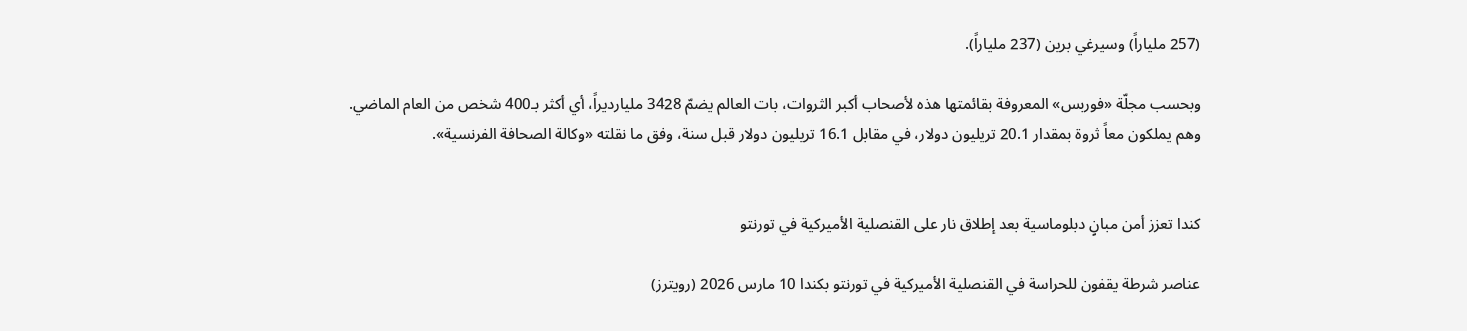(257 ملياراً) وسيرغي برين (237 ملياراً).

وبحسب مجلّة «فوربس» المعروفة بقائمتها هذه لأصحاب أكبر الثروات، بات العالم يضمّ 3428 مليارديراً، أي أكثر بـ400 شخص من العام الماضي. وهم يملكون معاً ثروة بمقدار 20.1 تريليون دولار، في مقابل 16.1 تريليون دولار قبل سنة، وفق ما نقلته «وكالة الصحافة الفرنسية».


كندا تعزز أمن مبانٍ دبلوماسية بعد إطلاق نار على القنصلية الأميركية في تورنتو

عناصر شرطة يقفون للحراسة في القنصلية الأميركية في تورنتو بكندا 10 مارس 2026 (رويترز)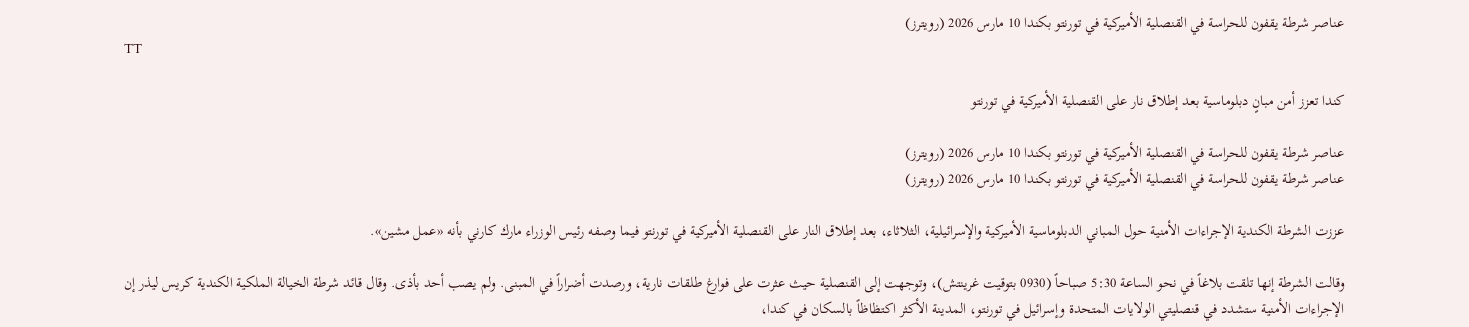عناصر شرطة يقفون للحراسة في القنصلية الأميركية في تورنتو بكندا 10 مارس 2026 (رويترز)
TT

كندا تعزز أمن مبانٍ دبلوماسية بعد إطلاق نار على القنصلية الأميركية في تورنتو

عناصر شرطة يقفون للحراسة في القنصلية الأميركية في تورنتو بكندا 10 مارس 2026 (رويترز)
عناصر شرطة يقفون للحراسة في القنصلية الأميركية في تورنتو بكندا 10 مارس 2026 (رويترز)

عززت الشرطة الكندية الإجراءات الأمنية حول المباني الدبلوماسية الأميركية والإسرائيلية، الثلاثاء، بعد إطلاق النار على القنصلية الأميركية في تورنتو فيما وصفه رئيس الوزراء مارك كارني بأنه «عمل مشين».

وقالت الشرطة إنها تلقت بلاغاً في نحو الساعة 5:30 صباحاً (0930 بتوقيت غرينتش)، وتوجهت إلى القنصلية حيث عثرت على فوارغ طلقات نارية، ورصدت أضراراً في المبنى. ولم يصب أحد بأذى. وقال قائد شرطة الخيالة الملكية الكندية كريس ليذر إن الإجراءات الأمنية ستشدد في قنصليتي الولايات المتحدة ‌وإسرائيل في تورنتو، المدينة ‌الأكثر اكتظاظاً بالسكان في كندا،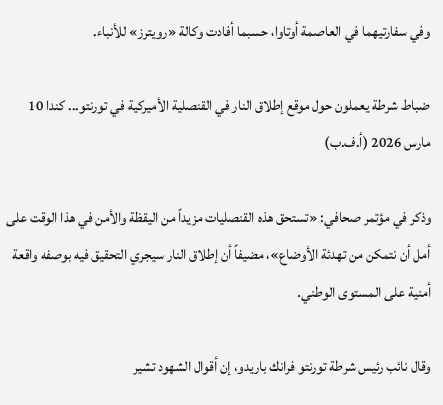وفي ‌سفارتيهما في العاصمة أوتاوا، حسبما أفادت وكالة «رويترز» للأنباء.

ضباط شرطة يعملون حول موقع إطلاق النار في القنصلية الأميركية في تورنتو... كندا 10 مارس 2026 (أ.ف.ب)

وذكر في مؤتمر صحافي: «تستحق هذه القنصليات مزيداً من اليقظة والأمن في هذا الوقت على أمل أن نتمكن من تهدئة الأوضاع»، مضيفاً أن إطلاق النار سيجري التحقيق فيه بوصفه واقعة أمنية على المستوى الوطني.

وقال نائب رئيس شرطة تورنتو فرانك باريدو، إن أقوال الشهود تشير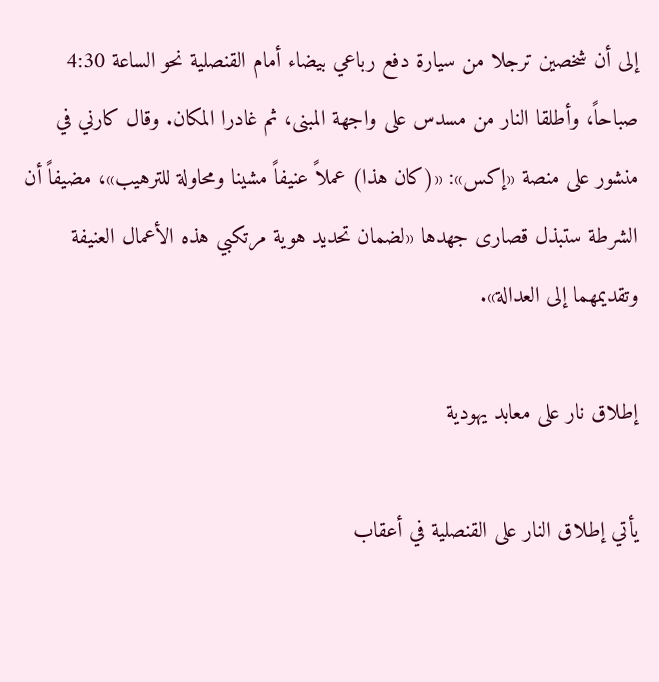إلى أن شخصين ترجلا من سيارة دفع رباعي بيضاء أمام ‌القنصلية نحو الساعة 4:30 صباحاً، ‌وأطلقا النار من مسدس على واجهة المبنى، ثم غادرا المكان. وقال كارني ‌في منشور على منصة «إكس»: «(كان هذا) عملاً عنيفاً ‌مشينا ومحاولة للترهيب»، مضيفاً أن الشرطة ستبذل قصارى جهدها «لضمان تحديد هوية مرتكبي هذه الأعمال العنيفة وتقديمهما إلى العدالة».

إطلاق نار على معابد يهودية

يأتي إطلاق النار على القنصلية في أعقاب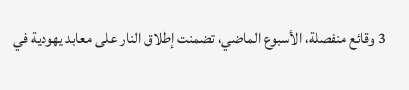3 وقائع منفصلة، الأسبوع الماضي، تضمنت إطلاق النار على معابد يهودية في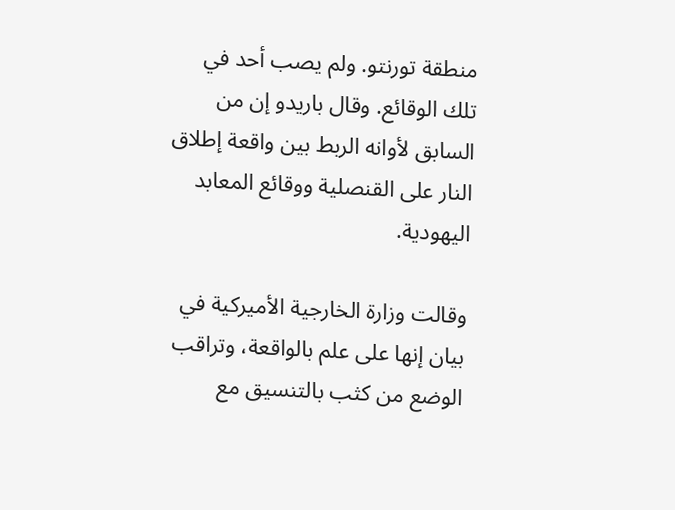منطقة تورنتو. ولم يصب أحد في تلك الوقائع. وقال باريدو إن من السابق لأوانه الربط بين واقعة إطلاق النار على القنصلية ووقائع المعابد اليهودية.

وقالت وزارة الخارجية الأميركية في بيان إنها على علم بالواقعة، وتراقب الوضع من كثب بالتنسيق مع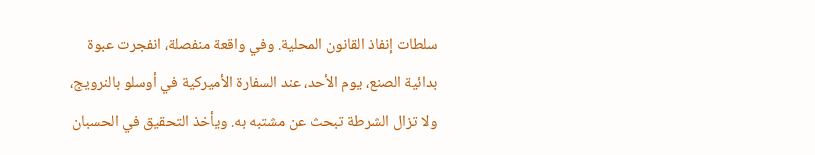سلطات إنفاذ القانون المحلية. وفي واقعة منفصلة، انفجرت عبوة بدائية الصنع، يوم الأحد، عند السفارة الأميركية في أوسلو بالنرويج، ولا تزال الشرطة تبحث عن مشتبه به. ويأخذ التحقيق في الحسبان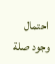احتمال وجود صلة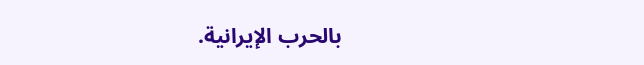بالحرب الإيرانية.